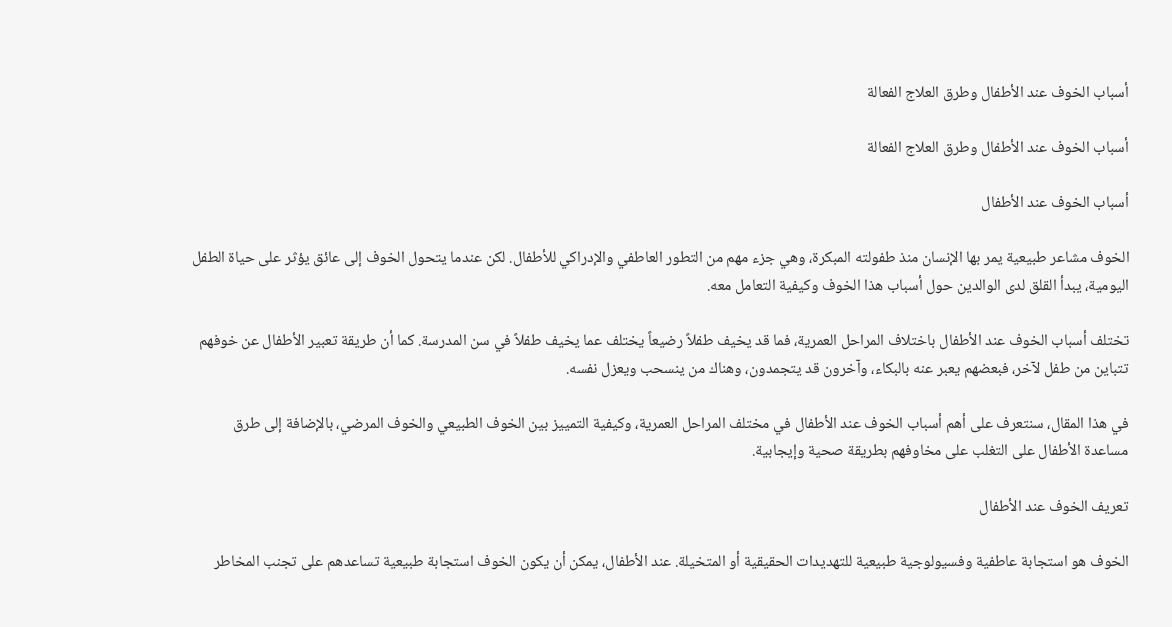أسباب الخوف عند الأطفال وطرق العلاج الفعالة

أسباب الخوف عند الأطفال وطرق العلاج الفعالة

أسباب الخوف عند الأطفال

الخوف مشاعر طبيعية يمر بها الإنسان منذ طفولته المبكرة، وهي جزء مهم من التطور العاطفي والإدراكي للأطفال. لكن عندما يتحول الخوف إلى عائق يؤثر على حياة الطفل اليومية، يبدأ القلق لدى الوالدين حول أسباب هذا الخوف وكيفية التعامل معه.

تختلف أسباب الخوف عند الأطفال باختلاف المراحل العمرية، فما قد يخيف طفلاً رضيعاً يختلف عما يخيف طفلاً في سن المدرسة. كما أن طريقة تعبير الأطفال عن خوفهم تتباين من طفل لآخر، فبعضهم يعبر عنه بالبكاء، وآخرون قد يتجمدون، وهناك من ينسحب ويعزل نفسه.

في هذا المقال، سنتعرف على أهم أسباب الخوف عند الأطفال في مختلف المراحل العمرية، وكيفية التمييز بين الخوف الطبيعي والخوف المرضي، بالإضافة إلى طرق مساعدة الأطفال على التغلب على مخاوفهم بطريقة صحية وإيجابية.

تعريف الخوف عند الأطفال

الخوف هو استجابة عاطفية وفسيولوجية طبيعية للتهديدات الحقيقية أو المتخيلة. عند الأطفال، يمكن أن يكون الخوف استجابة طبيعية تساعدهم على تجنب المخاطر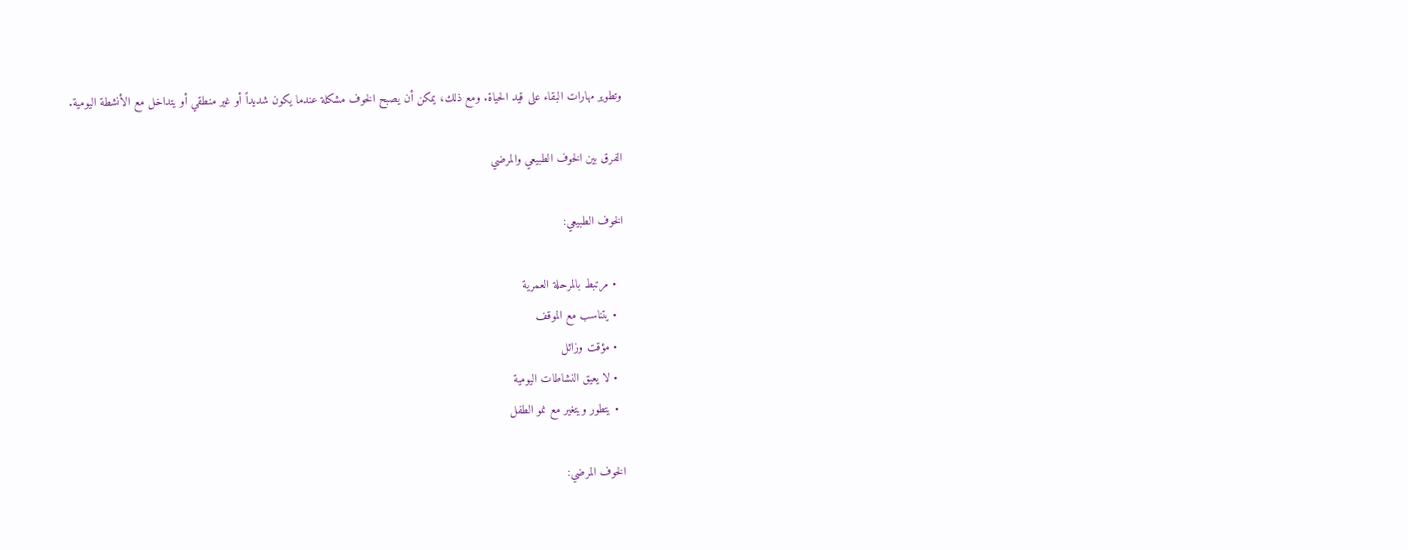وتطوير مهارات البقاء على قيد الحياة. ومع ذلك، يمكن أن يصبح الخوف مشكلة عندما يكون شديداً أو غير منطقي أو يتداخل مع الأنشطة اليومية.

الفرق بين الخوف الطبيعي والمرضي

الخوف الطبيعي:

  • مرتبط بالمرحلة العمرية
  • يتناسب مع الموقف
  • مؤقت وزائل
  • لا يعيق النشاطات اليومية
  • يتطور ويتغير مع نمو الطفل

الخوف المرضي: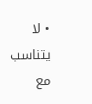• لا يتناسب مع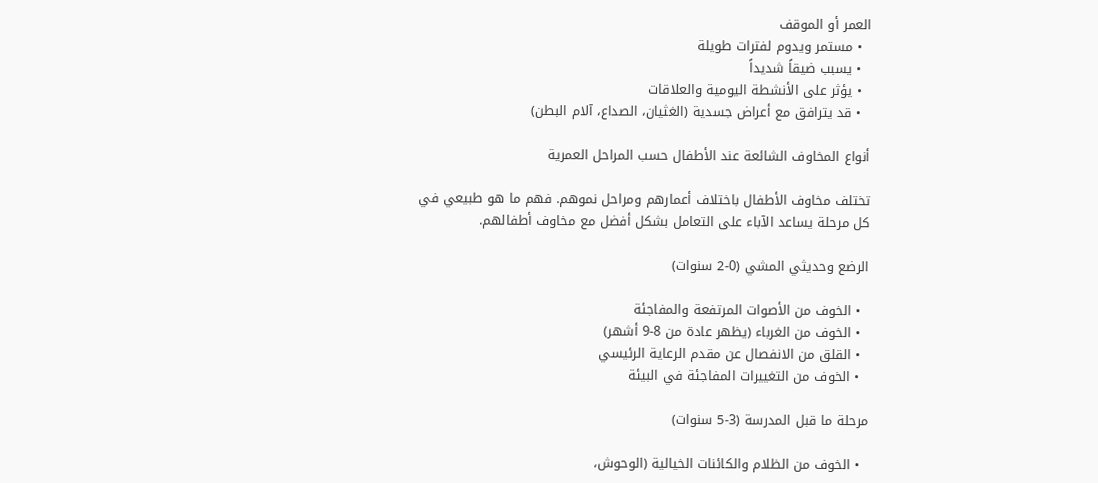العمر أو الموقف
  • مستمر ويدوم لفترات طويلة
  • يسبب ضيقاً شديداً
  • يؤثر على الأنشطة اليومية والعلاقات
  • قد يترافق مع أعراض جسدية (الغثيان، الصداع، آلام البطن)

أنواع المخاوف الشائعة عند الأطفال حسب المراحل العمرية

تختلف مخاوف الأطفال باختلاف أعمارهم ومراحل نموهم. فهم ما هو طبيعي في كل مرحلة يساعد الآباء على التعامل بشكل أفضل مع مخاوف أطفالهم.

الرضع وحديثي المشي (0-2 سنوات)

  • الخوف من الأصوات المرتفعة والمفاجئة
  • الخوف من الغرباء (يظهر عادة من 8-9 أشهر)
  • القلق من الانفصال عن مقدم الرعاية الرئيسي
  • الخوف من التغييرات المفاجئة في البيئة

مرحلة ما قبل المدرسة (3-5 سنوات)

  • الخوف من الظلام والكائنات الخيالية (الوحوش،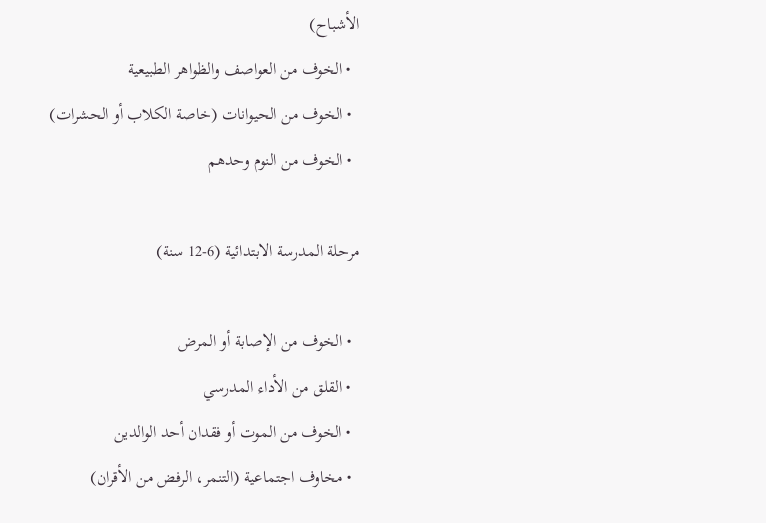الأشباح)
  • الخوف من العواصف والظواهر الطبيعية
  • الخوف من الحيوانات (خاصة الكلاب أو الحشرات)
  • الخوف من النوم وحدهم

مرحلة المدرسة الابتدائية (6-12 سنة)

  • الخوف من الإصابة أو المرض
  • القلق من الأداء المدرسي
  • الخوف من الموت أو فقدان أحد الوالدين
  • مخاوف اجتماعية (التنمر، الرفض من الأقران)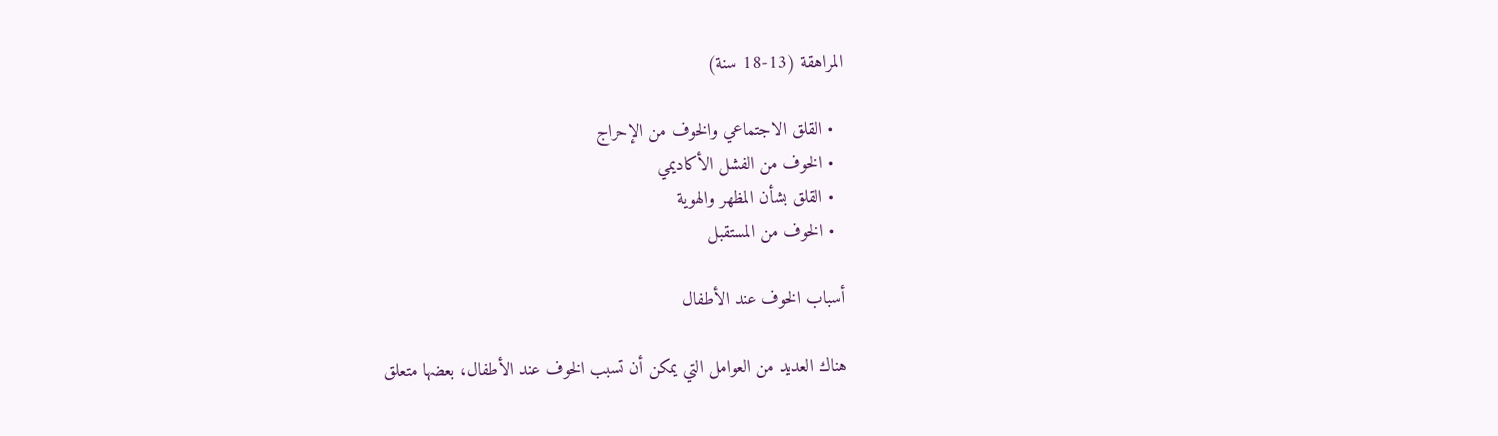المراهقة (13-18 سنة)

  • القلق الاجتماعي والخوف من الإحراج
  • الخوف من الفشل الأكاديمي
  • القلق بشأن المظهر والهوية
  • الخوف من المستقبل

أسباب الخوف عند الأطفال

هناك العديد من العوامل التي يمكن أن تسبب الخوف عند الأطفال، بعضها متعلق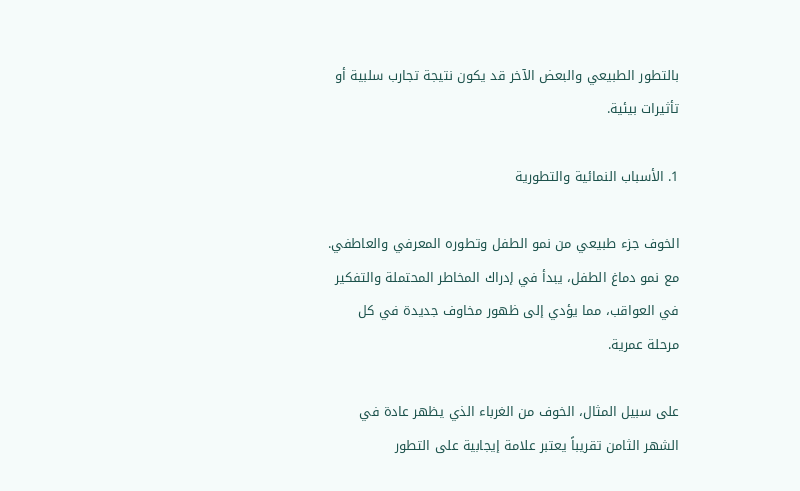بالتطور الطبيعي والبعض الآخر قد يكون نتيجة تجارب سلبية أو تأثيرات بيئية.

1. الأسباب النمائية والتطورية

الخوف جزء طبيعي من نمو الطفل وتطوره المعرفي والعاطفي. مع نمو دماغ الطفل، يبدأ في إدراك المخاطر المحتملة والتفكير في العواقب، مما يؤدي إلى ظهور مخاوف جديدة في كل مرحلة عمرية.

على سبيل المثال، الخوف من الغرباء الذي يظهر عادة في الشهر الثامن تقريباً يعتبر علامة إيجابية على التطور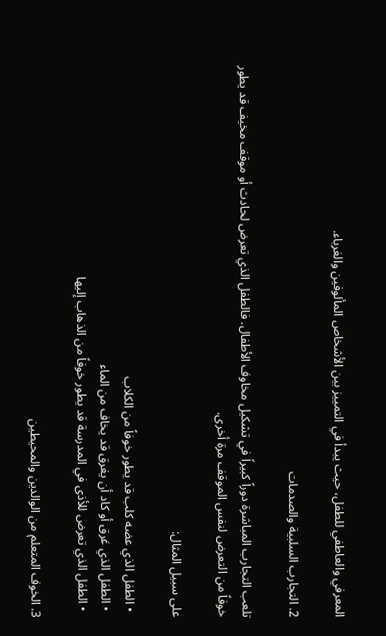المعرفي والعاطفي للطفل، حيث يبدأ في التمييز بين الأشخاص المألوفين والغرباء.

2. التجارب السلبية والصدمات

تلعب التجارب المباشرة دوراً كبيراً في تشكيل مخاوف الأطفال. فالطفل الذي تعرض لحادث أو موقف مخيف قد يطور خوفاً من التعرض لنفس الموقف مرة أخرى.

على سبيل المثال:

  • الطفل الذي عضه كلب قد يطور خوفاً من الكلاب
  • الطفل الذي غرق أو كاد أن يغرق قد يخاف من الماء
  • الطفل الذي تعرض للأذى في المدرسة قد يطور خوفاً من الذهاب إليها

3. الخوف المتعلم من الوالدين والمحيطين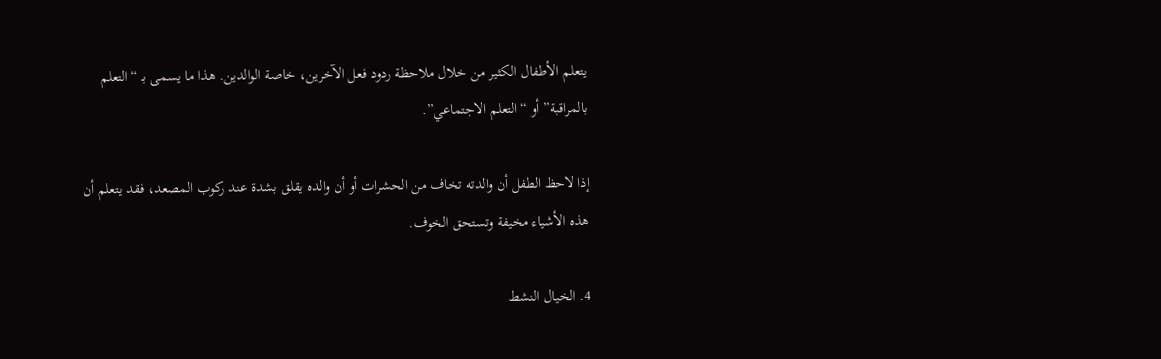يتعلم الأطفال الكثير من خلال ملاحظة ردود فعل الآخرين، خاصة الوالدين. هذا ما يسمى بـ “التعلم بالمراقبة” أو “التعلم الاجتماعي”.

إذا لاحظ الطفل أن والدته تخاف من الحشرات أو أن والده يقلق بشدة عند ركوب المصعد، فقد يتعلم أن هذه الأشياء مخيفة وتستحق الخوف.

4. الخيال النشط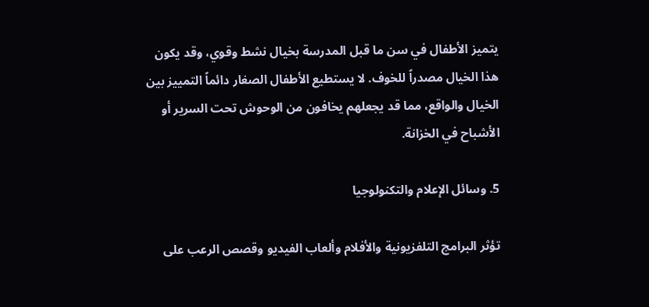يتميز الأطفال في سن ما قبل المدرسة بخيال نشط وقوي، وقد يكون هذا الخيال مصدراً للخوف. لا يستطيع الأطفال الصغار دائماً التمييز بين الخيال والواقع، مما قد يجعلهم يخافون من الوحوش تحت السرير أو الأشباح في الخزانة.

5. وسائل الإعلام والتكنولوجيا

تؤثر البرامج التلفزيونية والأفلام وألعاب الفيديو وقصص الرعب على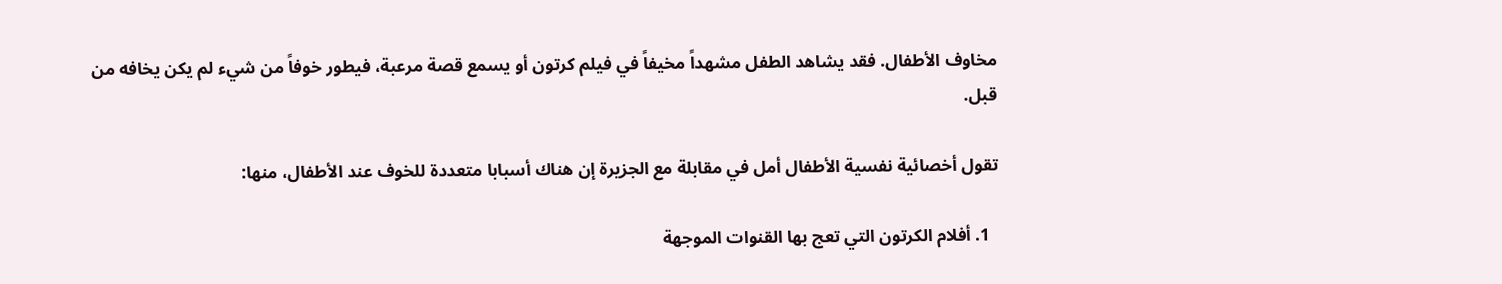مخاوف الأطفال. فقد يشاهد الطفل مشهداً مخيفاً في فيلم كرتون أو يسمع قصة مرعبة، فيطور خوفاً من شيء لم يكن يخافه من قبل.

تقول أخصائية نفسية الأطفال أمل في مقابلة مع الجزيرة إن هناك أسبابا متعددة للخوف عند الأطفال، منها:

  1. أفلام الكرتون التي تعج بها القنوات الموجهة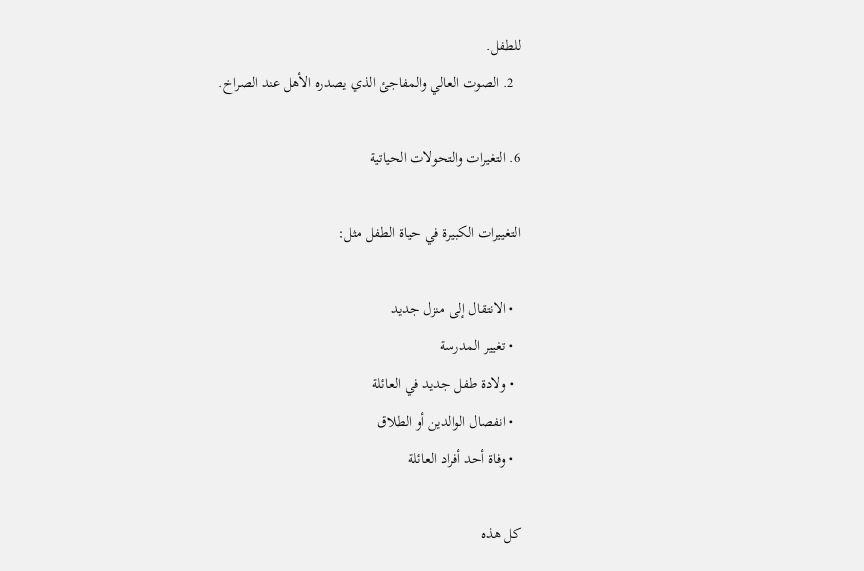للطفل.
  2. الصوت العالي والمفاجئ الذي يصدره الأهل عند الصراخ.

6. التغيرات والتحولات الحياتية

التغييرات الكبيرة في حياة الطفل مثل:

  • الانتقال إلى منزل جديد
  • تغيير المدرسة
  • ولادة طفل جديد في العائلة
  • انفصال الوالدين أو الطلاق
  • وفاة أحد أفراد العائلة

كل هذه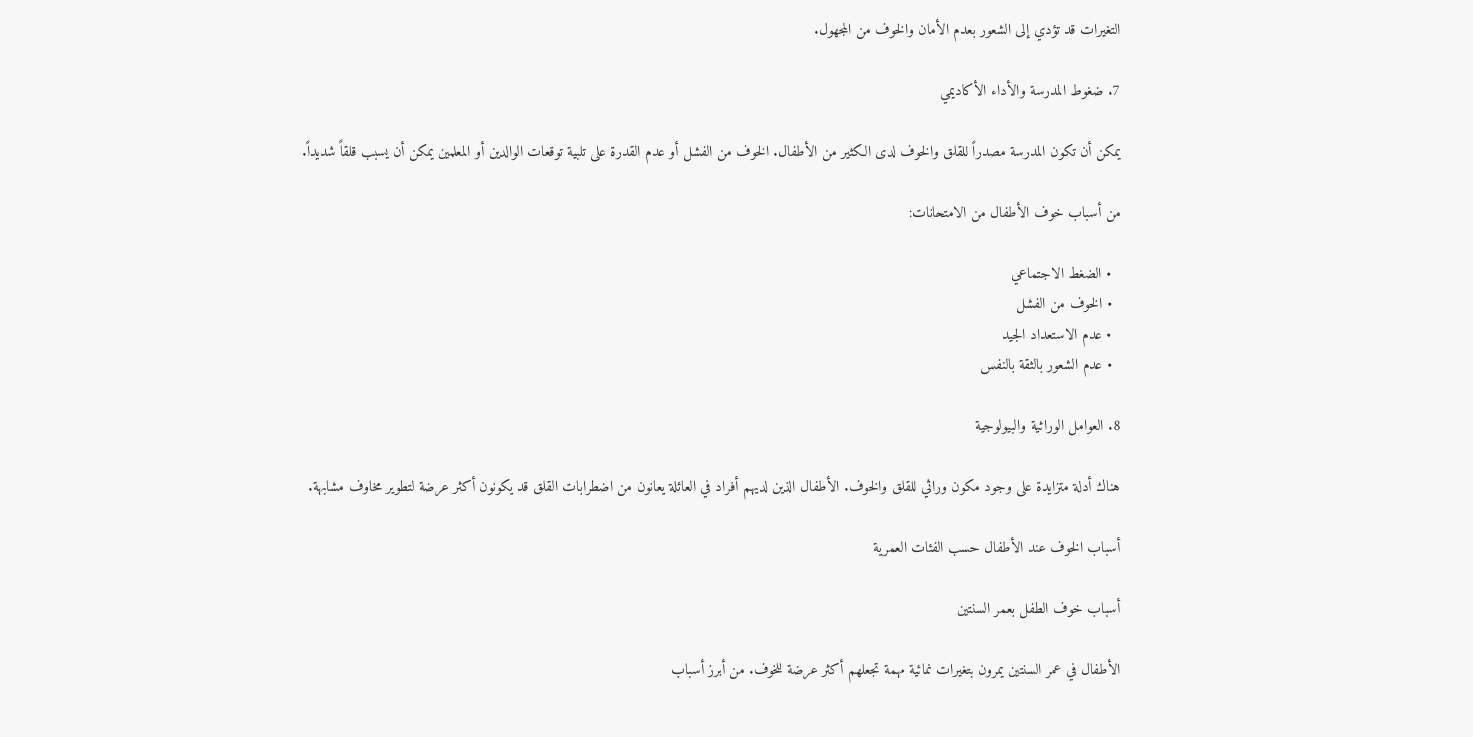التغيرات قد تؤدي إلى الشعور بعدم الأمان والخوف من المجهول.

7. ضغوط المدرسة والأداء الأكاديمي

يمكن أن تكون المدرسة مصدراً للقلق والخوف لدى الكثير من الأطفال. الخوف من الفشل أو عدم القدرة على تلبية توقعات الوالدين أو المعلمين يمكن أن يسبب قلقاً شديداً.

من أسباب خوف الأطفال من الامتحانات:

  • الضغط الاجتماعي
  • الخوف من الفشل
  • عدم الاستعداد الجيد
  • عدم الشعور بالثقة بالنفس

8. العوامل الوراثية والبيولوجية

هناك أدلة متزايدة على وجود مكون وراثي للقلق والخوف. الأطفال الذين لديهم أفراد في العائلة يعانون من اضطرابات القلق قد يكونون أكثر عرضة لتطوير مخاوف مشابهة.

أسباب الخوف عند الأطفال حسب الفئات العمرية

أسباب خوف الطفل بعمر السنتين

الأطفال في عمر السنتين يمرون بتغيرات نمائية مهمة تجعلهم أكثر عرضة للخوف. من أبرز أسباب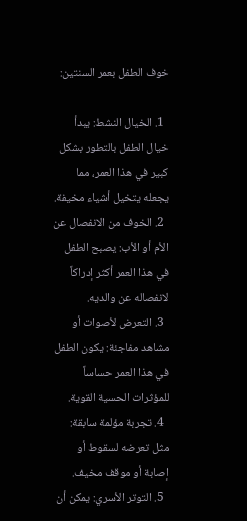خوف الطفل بعمر السنتين:

  1. الخيال النشط: يبدأ خيال الطفل بالتطور بشكل كبير في هذا العمر، مما يجعله يتخيل أشياء مخيفة.
  2. الخوف من الانفصال عن الأم أو الأب: يصبح الطفل في هذا العمر أكثر إدراكاً لانفصاله عن والديه.
  3. التعرض لأصوات أو مشاهد مفاجئة: يكون الطفل في هذا العمر حساساً للمؤثرات الحسية القوية.
  4. تجربة مؤلمة سابقة: مثل تعرضه لسقوط أو إصابة أو موقف مخيف.
  5. التوتر الأسري: يمكن أن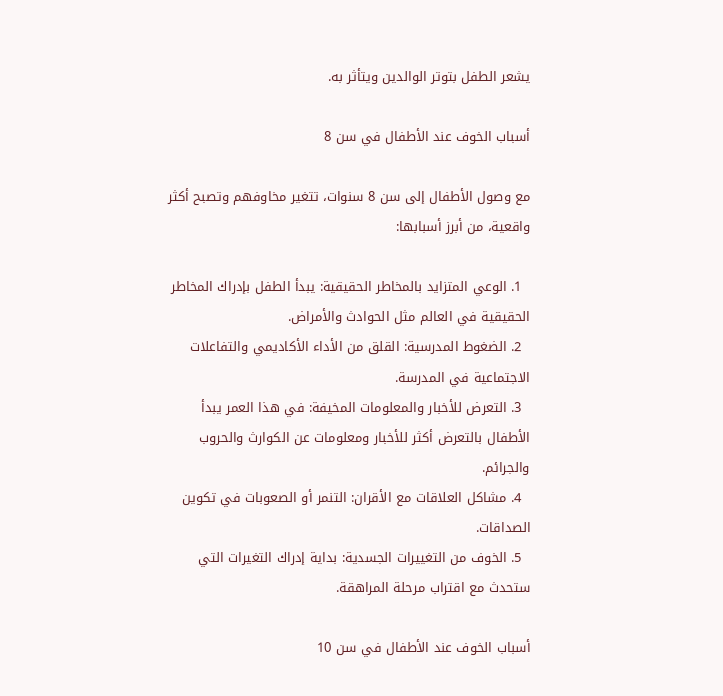يشعر الطفل بتوتر الوالدين ويتأثر به.

أسباب الخوف عند الأطفال في سن 8

مع وصول الأطفال إلى سن 8 سنوات، تتغير مخاوفهم وتصبح أكثر واقعية، من أبرز أسبابها:

  1. الوعي المتزايد بالمخاطر الحقيقية: يبدأ الطفل بإدراك المخاطر الحقيقية في العالم مثل الحوادث والأمراض.
  2. الضغوط المدرسية: القلق من الأداء الأكاديمي والتفاعلات الاجتماعية في المدرسة.
  3. التعرض للأخبار والمعلومات المخيفة: في هذا العمر يبدأ الأطفال بالتعرض أكثر للأخبار ومعلومات عن الكوارث والحروب والجرائم.
  4. مشاكل العلاقات مع الأقران: التنمر أو الصعوبات في تكوين الصداقات.
  5. الخوف من التغييرات الجسدية: بداية إدراك التغيرات التي ستحدث مع اقتراب مرحلة المراهقة.

أسباب الخوف عند الأطفال في سن 10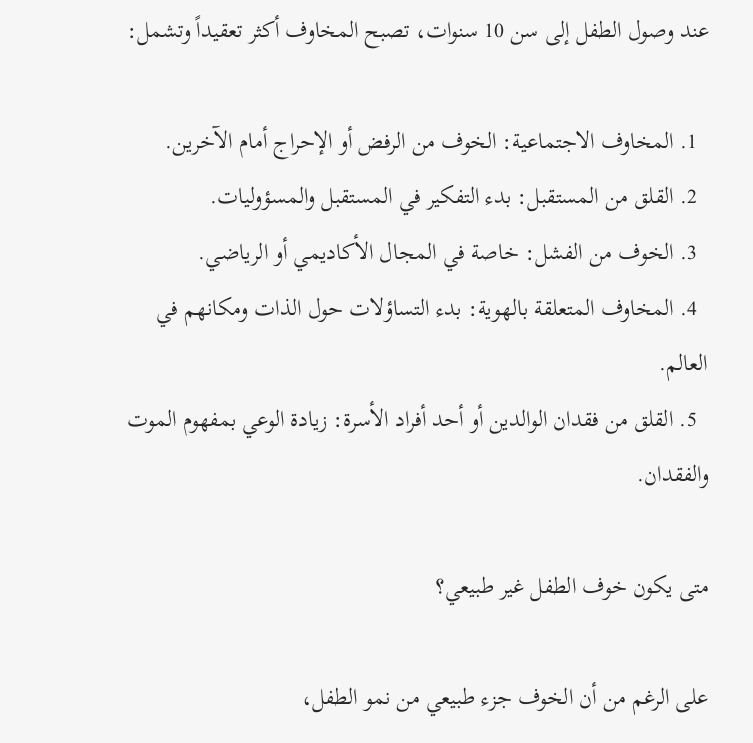عند وصول الطفل إلى سن 10 سنوات، تصبح المخاوف أكثر تعقيداً وتشمل:

  1. المخاوف الاجتماعية: الخوف من الرفض أو الإحراج أمام الآخرين.
  2. القلق من المستقبل: بدء التفكير في المستقبل والمسؤوليات.
  3. الخوف من الفشل: خاصة في المجال الأكاديمي أو الرياضي.
  4. المخاوف المتعلقة بالهوية: بدء التساؤلات حول الذات ومكانهم في العالم.
  5. القلق من فقدان الوالدين أو أحد أفراد الأسرة: زيادة الوعي بمفهوم الموت والفقدان.

متى يكون خوف الطفل غير طبيعي؟

على الرغم من أن الخوف جزء طبيعي من نمو الطفل،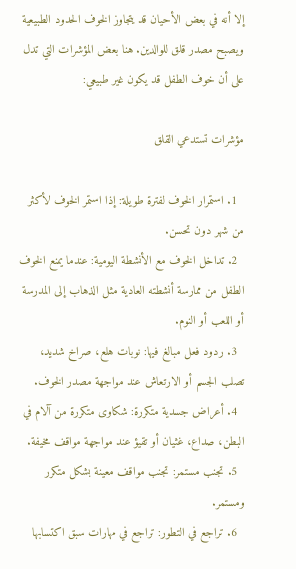إلا أنه في بعض الأحيان قد يتجاوز الخوف الحدود الطبيعية ويصبح مصدر قلق للوالدين. هنا بعض المؤشرات التي تدل على أن خوف الطفل قد يكون غير طبيعي:

مؤشرات تستدعي القلق

  1. استمرار الخوف لفترة طويلة: إذا استمر الخوف لأكثر من شهر دون تحسن.
  2. تداخل الخوف مع الأنشطة اليومية: عندما يمنع الخوف الطفل من ممارسة أنشطته العادية مثل الذهاب إلى المدرسة أو اللعب أو النوم.
  3. ردود فعل مبالغ فيها: نوبات هلع، صراخ شديد، تصلب الجسم أو الارتعاش عند مواجهة مصدر الخوف.
  4. أعراض جسدية متكررة: شكاوى متكررة من آلام في البطن، صداع، غثيان أو تقيؤ عند مواجهة مواقف مخيفة.
  5. تجنب مستمر: تجنب مواقف معينة بشكل متكرر ومستمر.
  6. تراجع في التطور: تراجع في مهارات سبق اكتسابها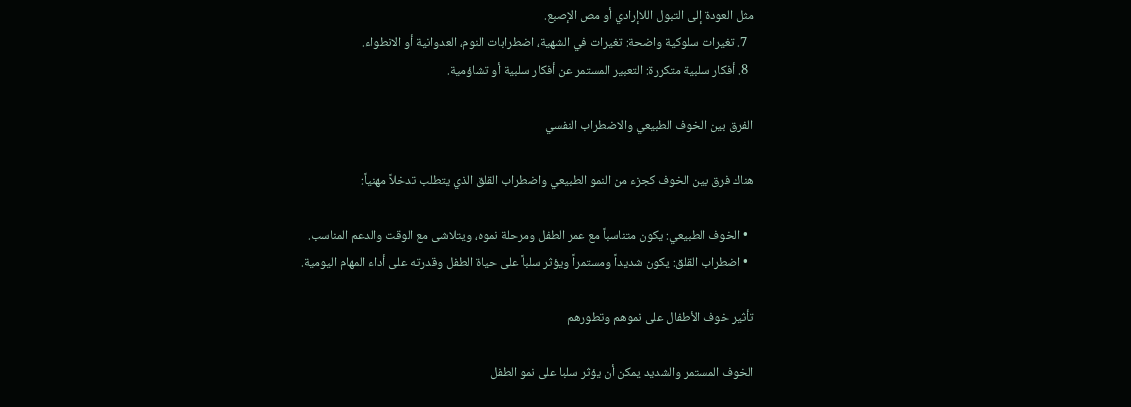مثل العودة إلى التبول اللاإرادي أو مص الإصبع.
  7. تغيرات سلوكية واضحة: تغيرات في الشهية، اضطرابات النوم، العدوانية أو الانطواء.
  8. أفكار سلبية متكررة: التعبير المستمر عن أفكار سلبية أو تشاؤمية.

الفرق بين الخوف الطبيعي والاضطراب النفسي

هناك فرق بين الخوف كجزء من النمو الطبيعي واضطراب القلق الذي يتطلب تدخلاً مهنياً:

  • الخوف الطبيعي: يكون متناسباً مع عمر الطفل ومرحلة نموه، ويتلاشى مع الوقت والدعم المناسب.
  • اضطراب القلق: يكون شديداً ومستمراً ويؤثر سلباً على حياة الطفل وقدرته على أداء المهام اليومية.

تأثير خوف الأطفال على نموهم وتطورهم

الخوف المستمر والشديد يمكن أن يؤثر سلبا على نمو الطفل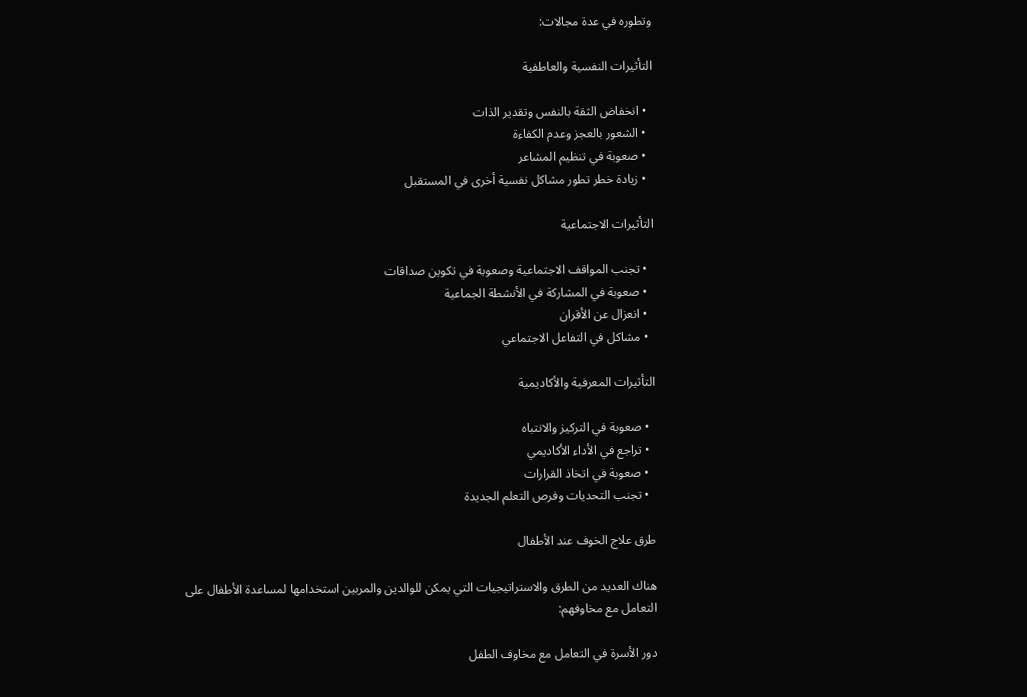وتطوره في عدة مجالات:

التأثيرات النفسية والعاطفية

  • انخفاض الثقة بالنفس وتقدير الذات
  • الشعور بالعجز وعدم الكفاءة
  • صعوبة في تنظيم المشاعر
  • زيادة خطر تطور مشاكل نفسية أخرى في المستقبل

التأثيرات الاجتماعية

  • تجنب المواقف الاجتماعية وصعوبة في تكوين صداقات
  • صعوبة في المشاركة في الأنشطة الجماعية
  • انعزال عن الأقران
  • مشاكل في التفاعل الاجتماعي

التأثيرات المعرفية والأكاديمية

  • صعوبة في التركيز والانتباه
  • تراجع في الأداء الأكاديمي
  • صعوبة في اتخاذ القرارات
  • تجنب التحديات وفرص التعلم الجديدة

طرق علاج الخوف عند الأطفال

هناك العديد من الطرق والاستراتيجيات التي يمكن للوالدين والمربين استخدامها لمساعدة الأطفال على التعامل مع مخاوفهم:

دور الأسرة في التعامل مع مخاوف الطفل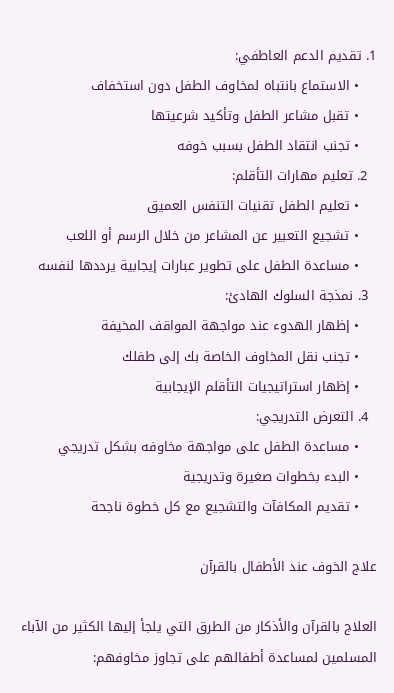1. تقديم الدعم العاطفي:
    • الاستماع بانتباه لمخاوف الطفل دون استخفاف
    • تقبل مشاعر الطفل وتأكيد شرعيتها
    • تجنب انتقاد الطفل بسبب خوفه
  2. تعليم مهارات التأقلم:
    • تعليم الطفل تقنيات التنفس العميق
    • تشجيع التعبير عن المشاعر من خلال الرسم أو اللعب
    • مساعدة الطفل على تطوير عبارات إيجابية يرددها لنفسه
  3. نمذجة السلوك الهادئ:
    • إظهار الهدوء عند مواجهة المواقف المخيفة
    • تجنب نقل المخاوف الخاصة بك إلى طفلك
    • إظهار استراتيجيات التأقلم الإيجابية
  4. التعرض التدريجي:
    • مساعدة الطفل على مواجهة مخاوفه بشكل تدريجي
    • البدء بخطوات صغيرة وتدريجية
    • تقديم المكافآت والتشجيع مع كل خطوة ناجحة

علاج الخوف عند الأطفال بالقرآن

العلاج بالقرآن والأذكار من الطرق التي يلجأ إليها الكثير من الآباء المسلمين لمساعدة أطفالهم على تجاوز مخاوفهم: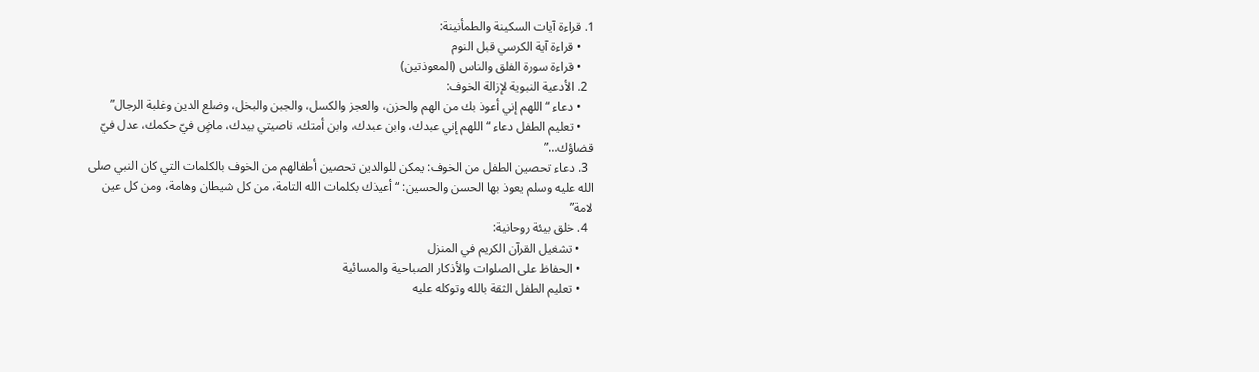1. قراءة آيات السكينة والطمأنينة:
    • قراءة آية الكرسي قبل النوم
    • قراءة سورة الفلق والناس (المعوذتين)
  2. الأدعية النبوية لإزالة الخوف:
    • دعاء “اللهم إني أعوذ بك من الهم والحزن، والعجز والكسل، والجبن والبخل، وضلع الدين وغلبة الرجال”
    • تعليم الطفل دعاء “اللهم إني عبدك، وابن عبدك، وابن أمتك، ناصيتي بيدك، ماضٍ فيّ حكمك، عدل فيّ قضاؤك…”
  3. دعاء تحصين الطفل من الخوف: يمكن للوالدين تحصين أطفالهم من الخوف بالكلمات التي كان النبي صلى الله عليه وسلم يعوذ بها الحسن والحسين: “أعيذك بكلمات الله التامة، من كل شيطان وهامة، ومن كل عين لامة”
  4. خلق بيئة روحانية:
    • تشغيل القرآن الكريم في المنزل
    • الحفاظ على الصلوات والأذكار الصباحية والمسائية
    • تعليم الطفل الثقة بالله وتوكله عليه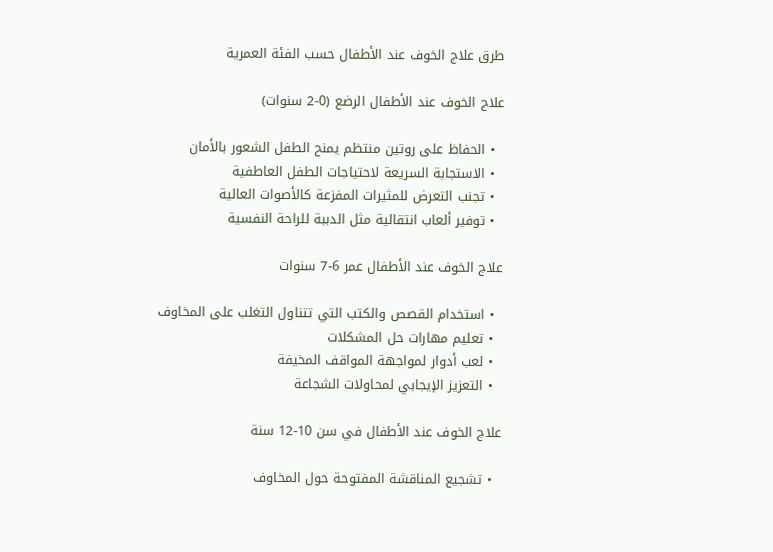طرق علاج الخوف عند الأطفال حسب الفئة العمرية

علاج الخوف عند الأطفال الرضع (0-2 سنوات)

  • الحفاظ على روتين منتظم يمنح الطفل الشعور بالأمان
  • الاستجابة السريعة لاحتياجات الطفل العاطفية
  • تجنب التعرض للمثيرات المفزعة كالأصوات العالية
  • توفير ألعاب انتقالية مثل الدببة للراحة النفسية

علاج الخوف عند الأطفال عمر 6-7 سنوات

  • استخدام القصص والكتب التي تتناول التغلب على المخاوف
  • تعليم مهارات حل المشكلات
  • لعب أدوار لمواجهة المواقف المخيفة
  • التعزيز الإيجابي لمحاولات الشجاعة

علاج الخوف عند الأطفال في سن 10-12 سنة

  • تشجيع المناقشة المفتوحة حول المخاوف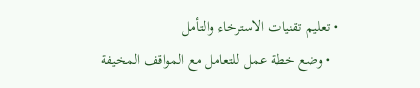• تعليم تقنيات الاسترخاء والتأمل
  • وضع خطة عمل للتعامل مع المواقف المخيفة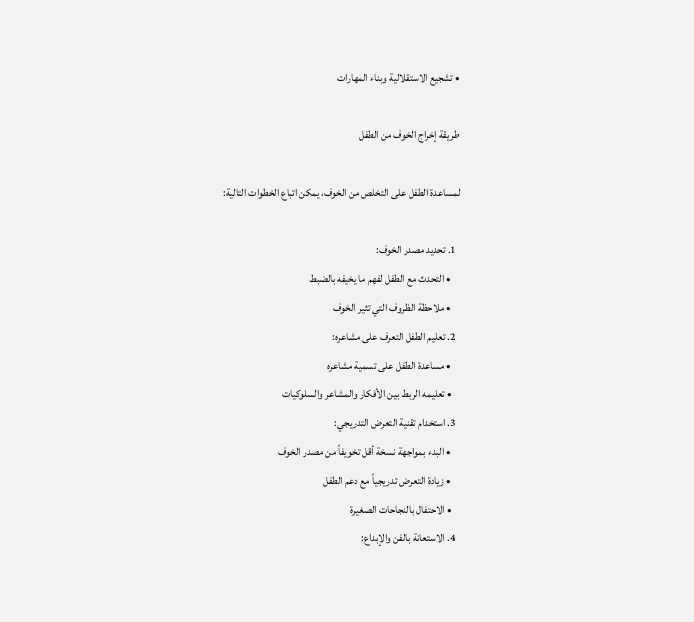• تشجيع الاستقلالية وبناء المهارات

طريقة إخراج الخوف من الطفل

لمساعدة الطفل على التخلص من الخوف، يمكن اتباع الخطوات التالية:

  1. تحديد مصدر الخوف:
    • التحدث مع الطفل لفهم ما يخيفه بالضبط
    • ملاحظة الظروف التي تثير الخوف
  2. تعليم الطفل التعرف على مشاعره:
    • مساعدة الطفل على تسمية مشاعره
    • تعليمه الربط بين الأفكار والمشاعر والسلوكيات
  3. استخدام تقنية التعرض التدريجي:
    • البدء بمواجهة نسخة أقل تخويفاً من مصدر الخوف
    • زيادة التعرض تدريجياً مع دعم الطفل
    • الاحتفال بالنجاحات الصغيرة
  4. الاستعانة بالفن والإبداع: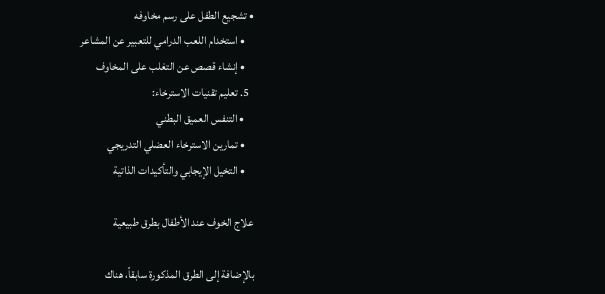• تشجيع الطفل على رسم مخاوفه
    • استخدام اللعب الدرامي للتعبير عن المشاعر
    • إنشاء قصص عن التغلب على المخاوف
  5. تعليم تقنيات الاسترخاء:
    • التنفس العميق البطني
    • تمارين الاسترخاء العضلي التدريجي
    • التخيل الإيجابي والتأكيدات الذاتية

علاج الخوف عند الأطفال بطرق طبيعية

بالإضافة إلى الطرق المذكورة سابقاً، هناك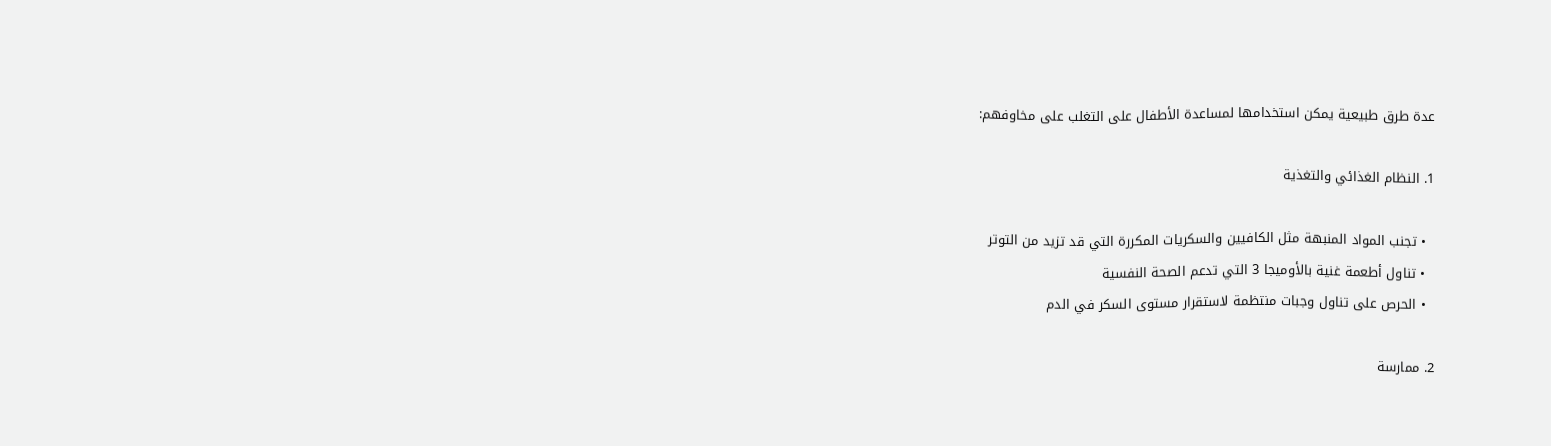عدة طرق طبيعية يمكن استخدامها لمساعدة الأطفال على التغلب على مخاوفهم:

1. النظام الغذائي والتغذية

  • تجنب المواد المنبهة مثل الكافيين والسكريات المكررة التي قد تزيد من التوتر
  • تناول أطعمة غنية بالأوميجا 3 التي تدعم الصحة النفسية
  • الحرص على تناول وجبات منتظمة لاستقرار مستوى السكر في الدم

2. ممارسة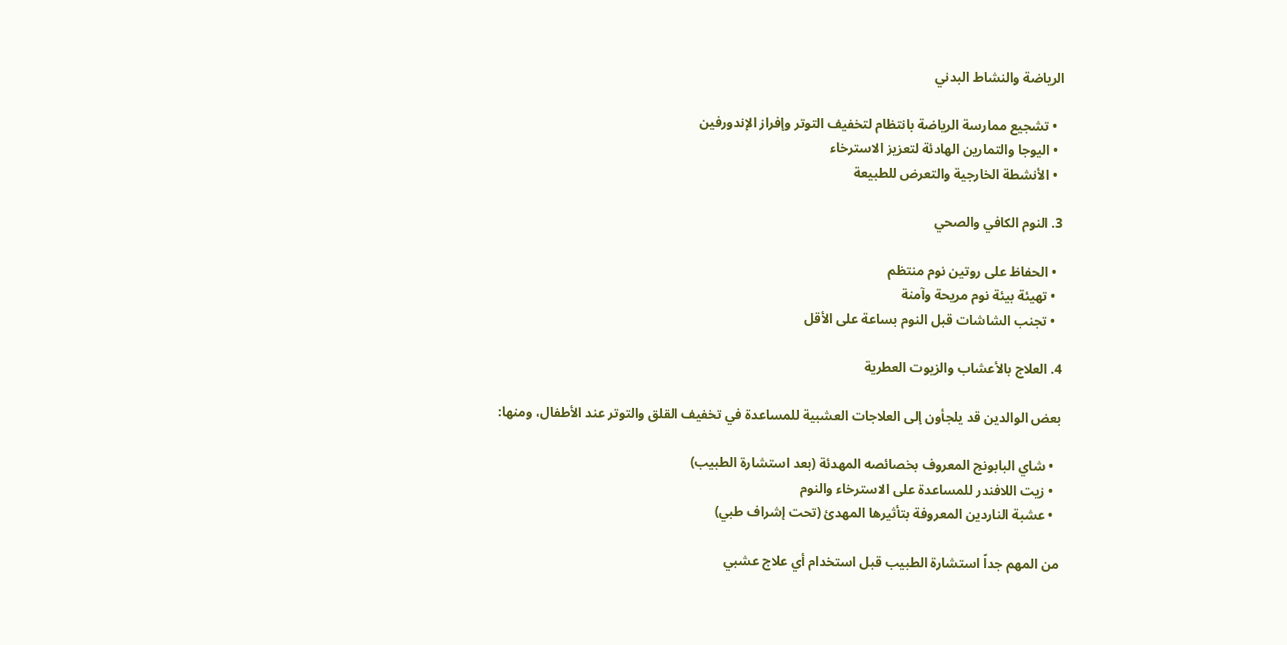الرياضة والنشاط البدني

  • تشجيع ممارسة الرياضة بانتظام لتخفيف التوتر وإفراز الإندورفين
  • اليوجا والتمارين الهادئة لتعزيز الاسترخاء
  • الأنشطة الخارجية والتعرض للطبيعة

3. النوم الكافي والصحي

  • الحفاظ على روتين نوم منتظم
  • تهيئة بيئة نوم مريحة وآمنة
  • تجنب الشاشات قبل النوم بساعة على الأقل

4. العلاج بالأعشاب والزيوت العطرية

بعض الوالدين قد يلجأون إلى العلاجات العشبية للمساعدة في تخفيف القلق والتوتر عند الأطفال، ومنها:

  • شاي البابونج المعروف بخصائصه المهدئة (بعد استشارة الطبيب)
  • زيت اللافندر للمساعدة على الاسترخاء والنوم
  • عشبة الناردين المعروفة بتأثيرها المهدئ (تحت إشراف طبي)

من المهم جداً استشارة الطبيب قبل استخدام أي علاج عشبي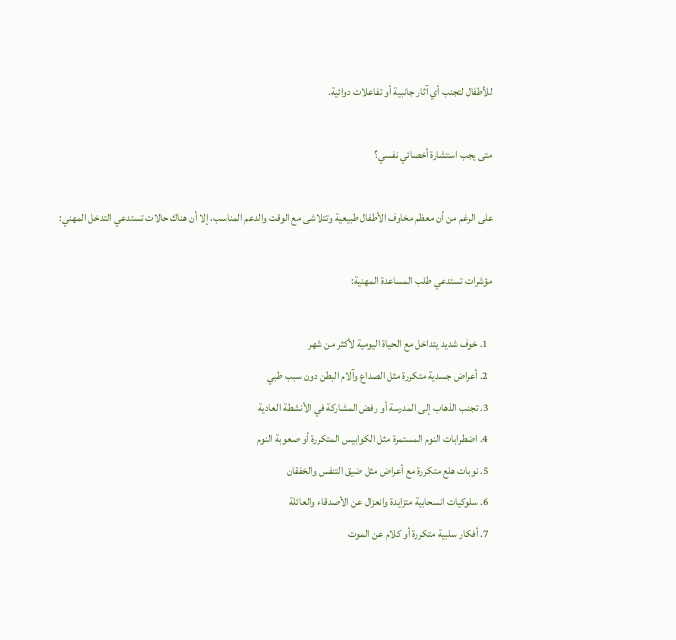للأطفال لتجنب أي آثار جانبية أو تفاعلات دوائية.

متى يجب استشارة أخصائي نفسي؟

على الرغم من أن معظم مخاوف الأطفال طبيعية وتتلاشى مع الوقت والدعم المناسب، إلا أن هناك حالات تستدعي التدخل المهني:

مؤشرات تستدعي طلب المساعدة المهنية:

  1. خوف شديد يتداخل مع الحياة اليومية لأكثر من شهر
  2. أعراض جسدية متكررة مثل الصداع وآلام البطن دون سبب طبي
  3. تجنب الذهاب إلى المدرسة أو رفض المشاركة في الأنشطة العادية
  4. اضطرابات النوم المستمرة مثل الكوابيس المتكررة أو صعوبة النوم
  5. نوبات هلع متكررة مع أعراض مثل ضيق التنفس والخفقان
  6. سلوكيات انسحابية متزايدة وانعزال عن الأصدقاء والعائلة
  7. أفكار سلبية متكررة أو كلام عن الموت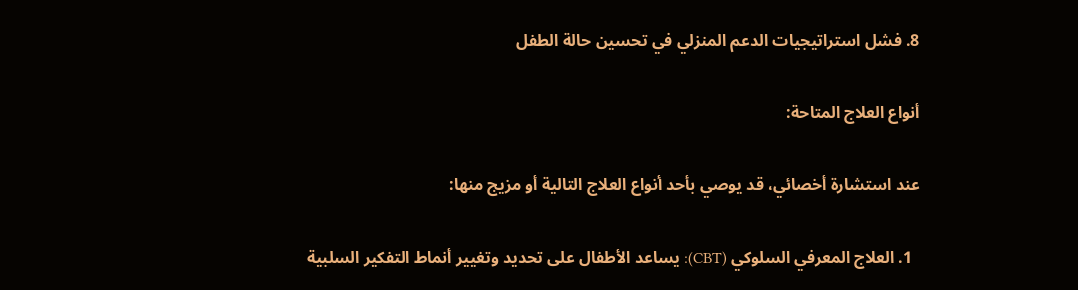8. فشل استراتيجيات الدعم المنزلي في تحسين حالة الطفل

أنواع العلاج المتاحة:

عند استشارة أخصائي، قد يوصي بأحد أنواع العلاج التالية أو مزيج منها:

  1. العلاج المعرفي السلوكي (CBT): يساعد الأطفال على تحديد وتغيير أنماط التفكير السلبية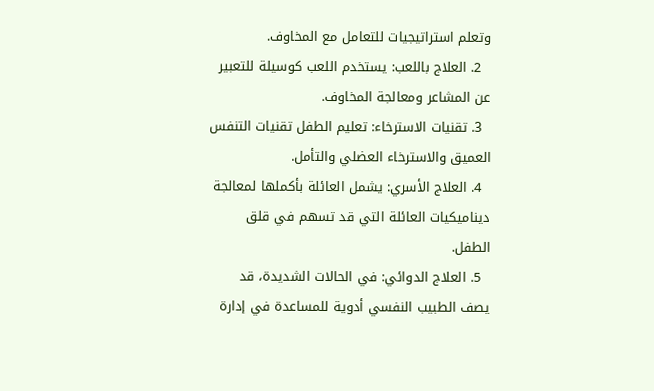وتعلم استراتيجيات للتعامل مع المخاوف.
  2. العلاج باللعب: يستخدم اللعب كوسيلة للتعبير عن المشاعر ومعالجة المخاوف.
  3. تقنيات الاسترخاء: تعليم الطفل تقنيات التنفس العميق والاسترخاء العضلي والتأمل.
  4. العلاج الأسري: يشمل العائلة بأكملها لمعالجة ديناميكيات العائلة التي قد تسهم في قلق الطفل.
  5. العلاج الدوائي: في الحالات الشديدة، قد يصف الطبيب النفسي أدوية للمساعدة في إدارة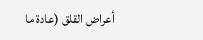أعراض القلق (عادة ما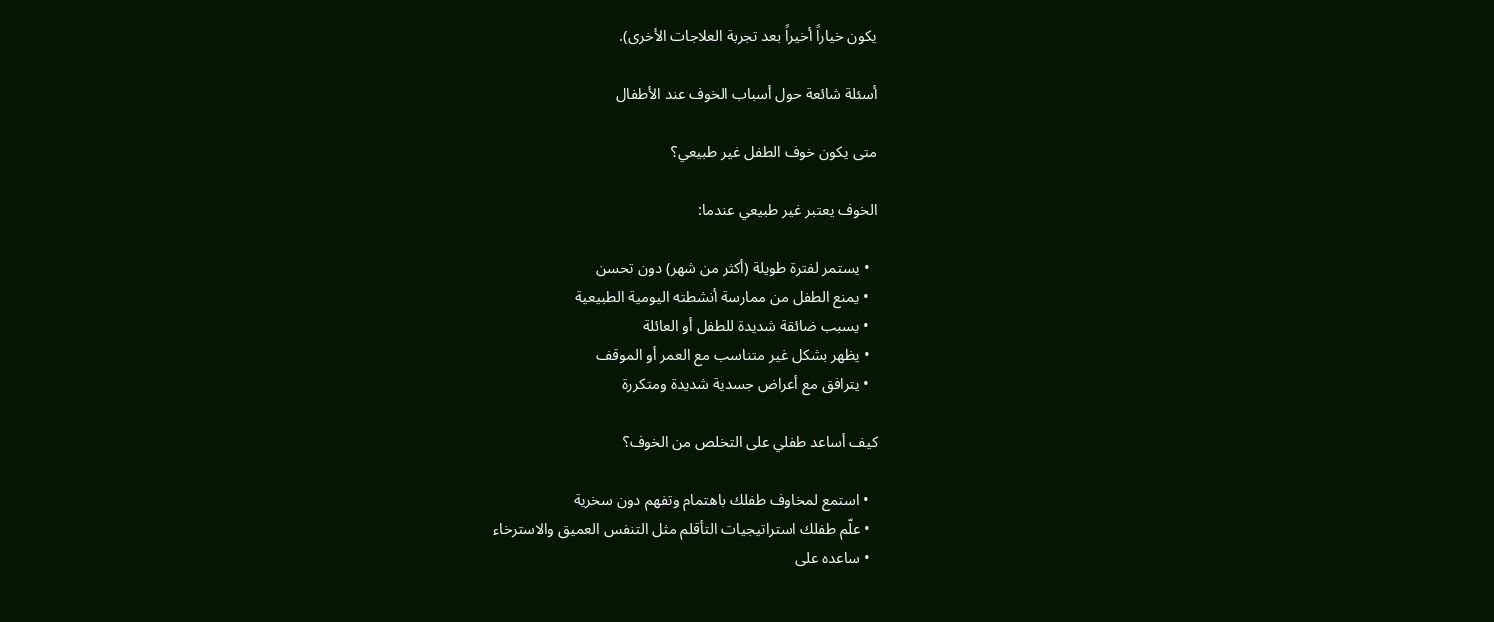يكون خياراً أخيراً بعد تجربة العلاجات الأخرى).

أسئلة شائعة حول أسباب الخوف عند الأطفال

متى يكون خوف الطفل غير طبيعي؟

الخوف يعتبر غير طبيعي عندما:

  • يستمر لفترة طويلة (أكثر من شهر) دون تحسن
  • يمنع الطفل من ممارسة أنشطته اليومية الطبيعية
  • يسبب ضائقة شديدة للطفل أو العائلة
  • يظهر بشكل غير متناسب مع العمر أو الموقف
  • يترافق مع أعراض جسدية شديدة ومتكررة

كيف أساعد طفلي على التخلص من الخوف؟

  • استمع لمخاوف طفلك باهتمام وتفهم دون سخرية
  • علّم طفلك استراتيجيات التأقلم مثل التنفس العميق والاسترخاء
  • ساعده على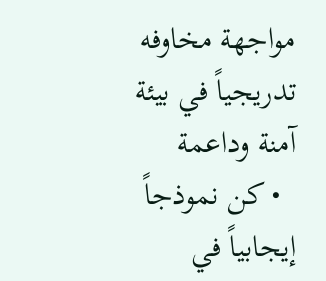مواجهة مخاوفه تدريجياً في بيئة آمنة وداعمة
  • كن نموذجاً إيجابياً في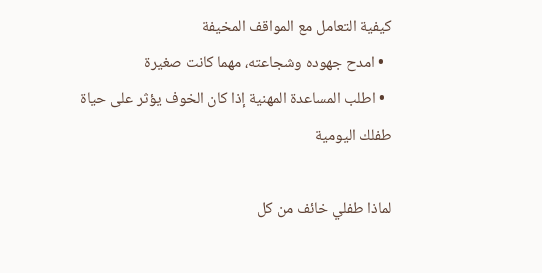كيفية التعامل مع المواقف المخيفة
  • امدح جهوده وشجاعته، مهما كانت صغيرة
  • اطلب المساعدة المهنية إذا كان الخوف يؤثر على حياة طفلك اليومية

لماذا طفلي خائف من كل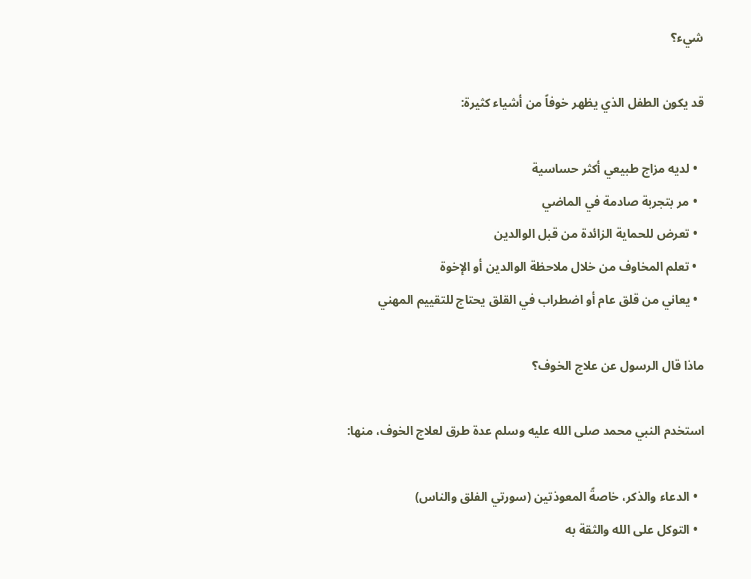شيء؟

قد يكون الطفل الذي يظهر خوفاً من أشياء كثيرة:

  • لديه مزاج طبيعي أكثر حساسية
  • مر بتجربة صادمة في الماضي
  • تعرض للحماية الزائدة من قبل الوالدين
  • تعلم المخاوف من خلال ملاحظة الوالدين أو الإخوة
  • يعاني من قلق عام أو اضطراب في القلق يحتاج للتقييم المهني

ماذا قال الرسول عن علاج الخوف؟

استخدم النبي محمد صلى الله عليه وسلم عدة طرق لعلاج الخوف، منها:

  • الدعاء والذكر، خاصةً المعوذتين (سورتي الفلق والناس)
  • التوكل على الله والثقة به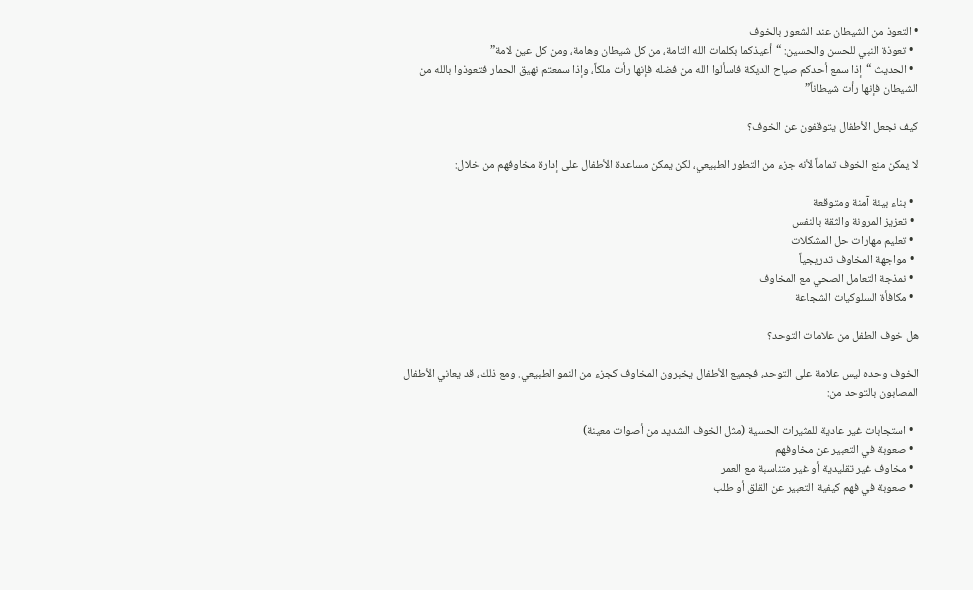• التعوذ من الشيطان عند الشعور بالخوف
  • تعوذة النبي للحسن والحسين: “أعيذكما بكلمات الله التامة، من كل شيطان وهامة، ومن كل عين لامة”
  • الحديث “إذا سمع أحدكم صياح الديكة فاسألوا الله من فضله فإنها رأت ملكاً، وإذا سمعتم نهيق الحمار فتعوذوا بالله من الشيطان فإنها رأت شيطاناً”

كيف نجعل الأطفال يتوقفون عن الخوف؟

لا يمكن منع الخوف تماماً لأنه جزء من التطور الطبيعي، لكن يمكن مساعدة الأطفال على إدارة مخاوفهم من خلال:

  • بناء بيئة آمنة ومتوقعة
  • تعزيز المرونة والثقة بالنفس
  • تعليم مهارات حل المشكلات
  • مواجهة المخاوف تدريجياً
  • نمذجة التعامل الصحي مع المخاوف
  • مكافأة السلوكيات الشجاعة

هل خوف الطفل من علامات التوحد؟

الخوف وحده ليس علامة على التوحد، فجميع الأطفال يخبرون المخاوف كجزء من النمو الطبيعي. ومع ذلك، قد يعاني الأطفال المصابون بالتوحد من:

  • استجابات غير عادية للمثيرات الحسية (مثل الخوف الشديد من أصوات معينة)
  • صعوبة في التعبير عن مخاوفهم
  • مخاوف غير تقليدية أو غير متناسبة مع العمر
  • صعوبة في فهم كيفية التعبير عن القلق أو طلب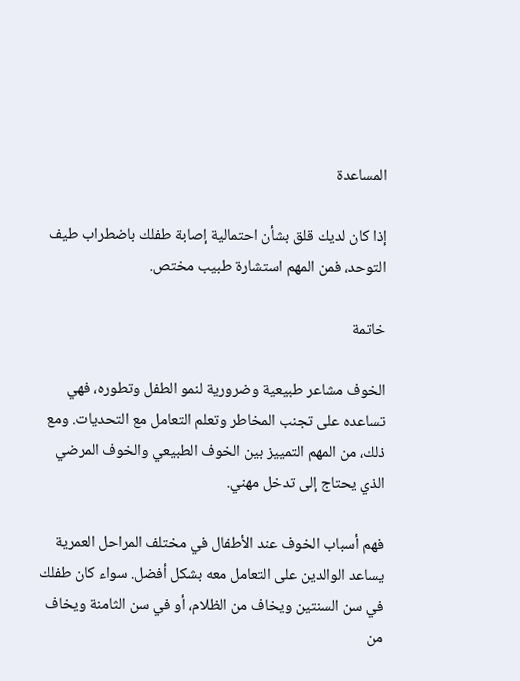المساعدة

إذا كان لديك قلق بشأن احتمالية إصابة طفلك باضطراب طيف التوحد، فمن المهم استشارة طبيب مختص.

خاتمة

الخوف مشاعر طبيعية وضرورية لنمو الطفل وتطوره، فهي تساعده على تجنب المخاطر وتعلم التعامل مع التحديات. ومع ذلك، من المهم التمييز بين الخوف الطبيعي والخوف المرضي الذي يحتاج إلى تدخل مهني.

فهم أسباب الخوف عند الأطفال في مختلف المراحل العمرية يساعد الوالدين على التعامل معه بشكل أفضل. سواء كان طفلك في سن السنتين ويخاف من الظلام، أو في سن الثامنة ويخاف من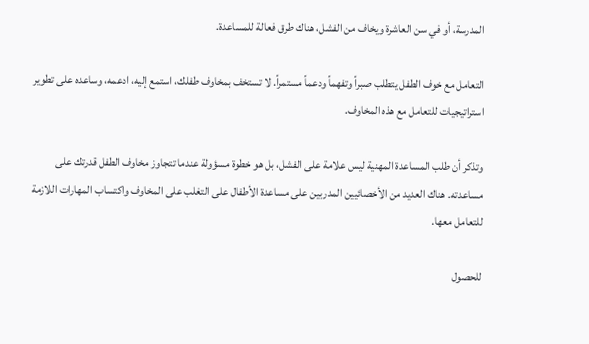المدرسة، أو في سن العاشرة ويخاف من الفشل، هناك طرق فعالة للمساعدة.

التعامل مع خوف الطفل يتطلب صبراً وتفهماً ودعماً مستمراً. لا تستخف بمخاوف طفلك، استمع إليه، ادعمه، وساعده على تطوير استراتيجيات للتعامل مع هذه المخاوف.

وتذكر أن طلب المساعدة المهنية ليس علامة على الفشل، بل هو خطوة مسؤولة عندما تتجاوز مخاوف الطفل قدرتك على مساعدته. هناك العديد من الأخصائيين المدربين على مساعدة الأطفال على التغلب على المخاوف واكتساب المهارات اللازمة للتعامل معها.

للحصول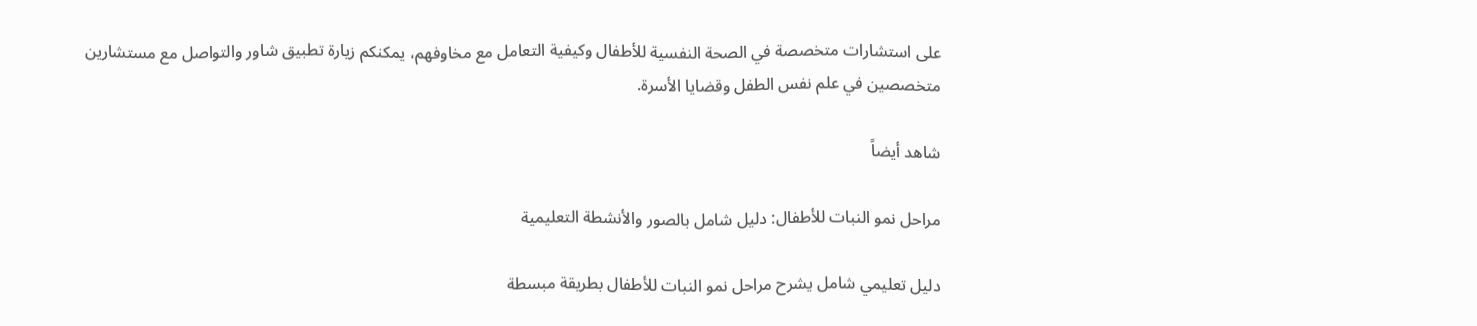على استشارات متخصصة في الصحة النفسية للأطفال وكيفية التعامل مع مخاوفهم، يمكنكم زيارة تطبيق شاور والتواصل مع مستشارين متخصصين في علم نفس الطفل وقضايا الأسرة.

شاهد أيضاً

مراحل نمو النبات للأطفال: دليل شامل بالصور والأنشطة التعليمية

دليل تعليمي شامل يشرح مراحل نمو النبات للأطفال بطريقة مبسطة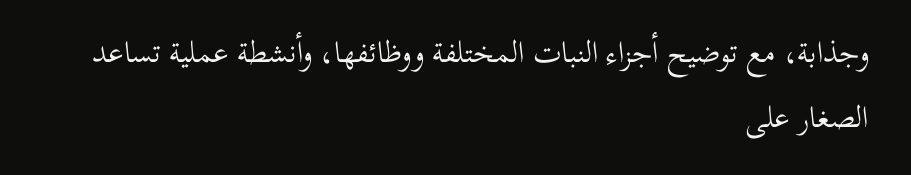وجذابة، مع توضيح أجزاء النبات المختلفة ووظائفها، وأنشطة عملية تساعد الصغار على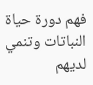فهم دورة حياة النباتات وتنمي لديهم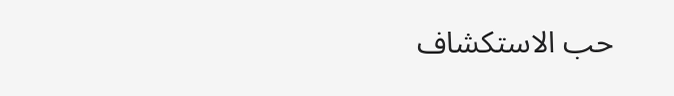حب الاستكشاف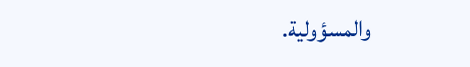والمسؤولية.